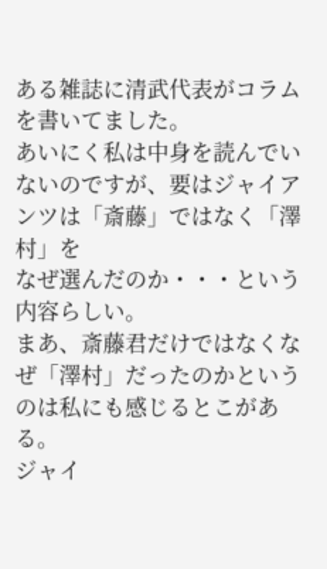ある雑誌に清武代表がコラムを書いてました。
あいにく私は中身を読んでいないのですが、要はジャイアンツは「斎藤」ではなく「澤村」を
なぜ選んだのか・・・という内容らしい。
まあ、斎藤君だけではなくなぜ「澤村」だったのかというのは私にも感じるとこがある。
ジャイ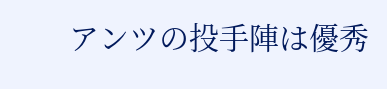アンツの投手陣は優秀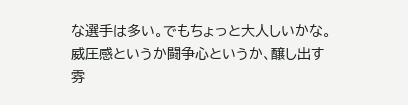な選手は多い。でもちょっと大人しいかな。
威圧感というか闘争心というか、醸し出す雰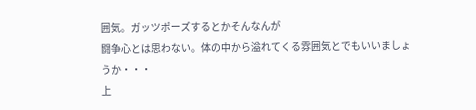囲気。ガッツポーズするとかそんなんが
闘争心とは思わない。体の中から溢れてくる雰囲気とでもいいましょうか・・・
上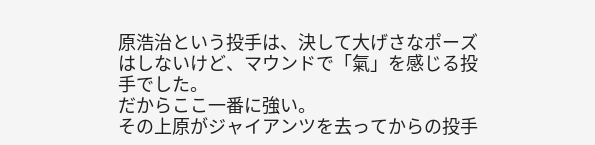原浩治という投手は、決して大げさなポーズはしないけど、マウンドで「氣」を感じる投手でした。
だからここ一番に強い。
その上原がジャイアンツを去ってからの投手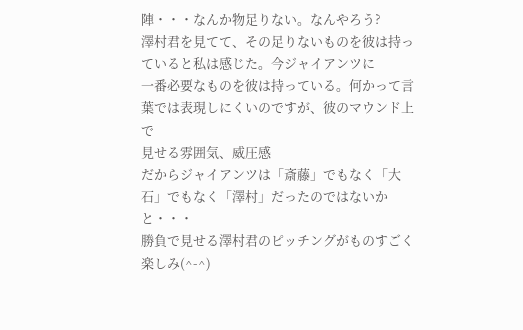陣・・・なんか物足りない。なんやろう?
澤村君を見てて、その足りないものを彼は持っていると私は感じた。今ジャイアンツに
一番必要なものを彼は持っている。何かって言葉では表現しにくいのですが、彼のマウンド上で
見せる雰囲気、威圧感
だからジャイアンツは「斎藤」でもなく「大石」でもなく「澤村」だったのではないかと・・・
勝負で見せる澤村君のピッチングがものすごく楽しみ(^-^)